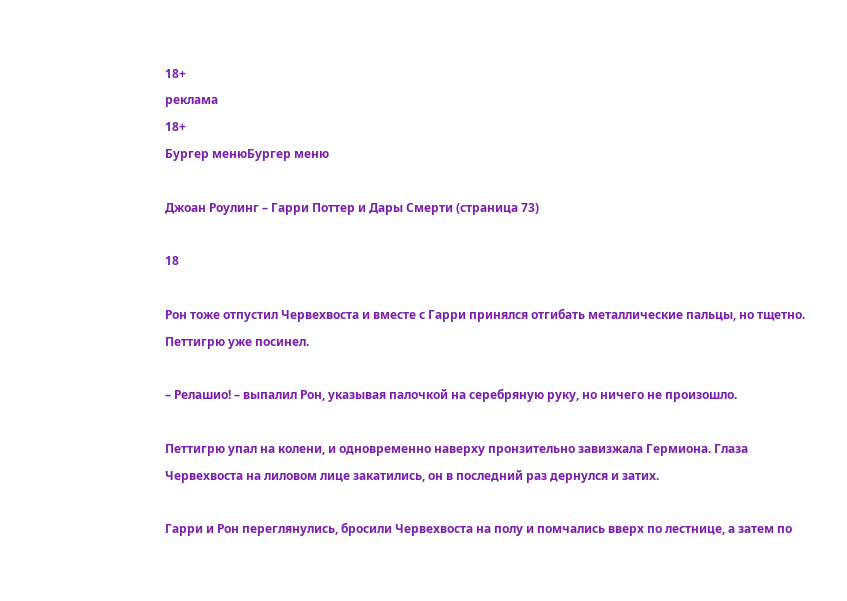18+
реклама
18+
Бургер менюБургер меню

Джоан Роулинг – Гарри Поттер и Дары Смерти (страница 73)

18

Рон тоже отпустил Червехвоста и вместе с Гарри принялся отгибать металлические пальцы, но тщетно. Петтигрю уже посинел.

– Релашио! – выпалил Рон, указывая палочкой на серебряную руку, но ничего не произошло.

Петтигрю упал на колени, и одновременно наверху пронзительно завизжала Гермиона. Глаза Червехвоста на лиловом лице закатились, он в последний раз дернулся и затих.

Гарри и Рон переглянулись, бросили Червехвоста на полу и помчались вверх по лестнице, а затем по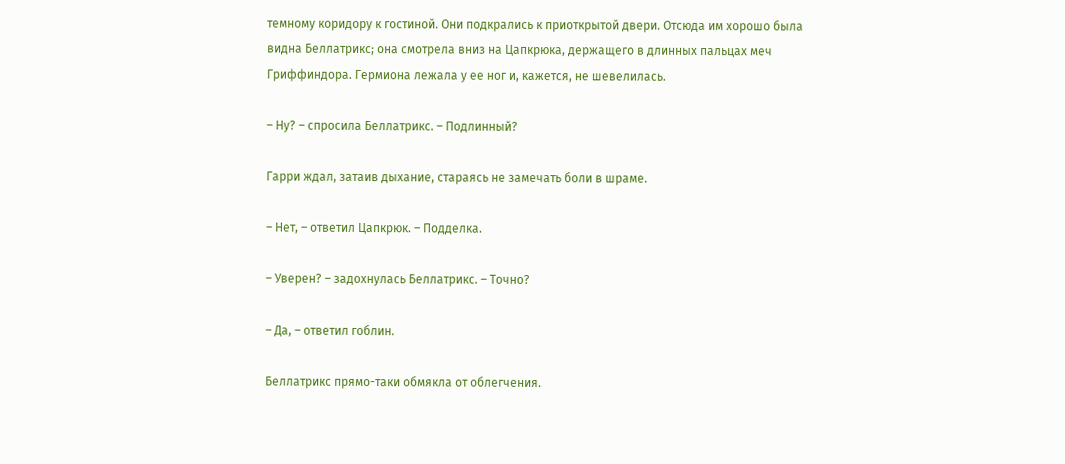темному коридору к гостиной. Они подкрались к приоткрытой двери. Отсюда им хорошо была видна Беллатрикс; она смотрела вниз на Цапкрюка, держащего в длинных пальцах меч Гриффиндора. Гермиона лежала у ее ног и, кажется, не шевелилась.

– Ну? – спросила Беллатрикс. – Подлинный?

Гарри ждал, затаив дыхание, стараясь не замечать боли в шраме.

– Нет, – ответил Цапкрюк. – Подделка.

– Уверен? – задохнулась Беллатрикс. – Точно?

– Да, – ответил гоблин.

Беллатрикс прямо-таки обмякла от облегчения.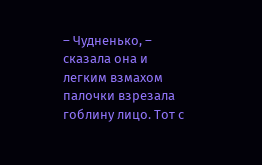– Чудненько, – сказала она и легким взмахом палочки взрезала гоблину лицо. Тот с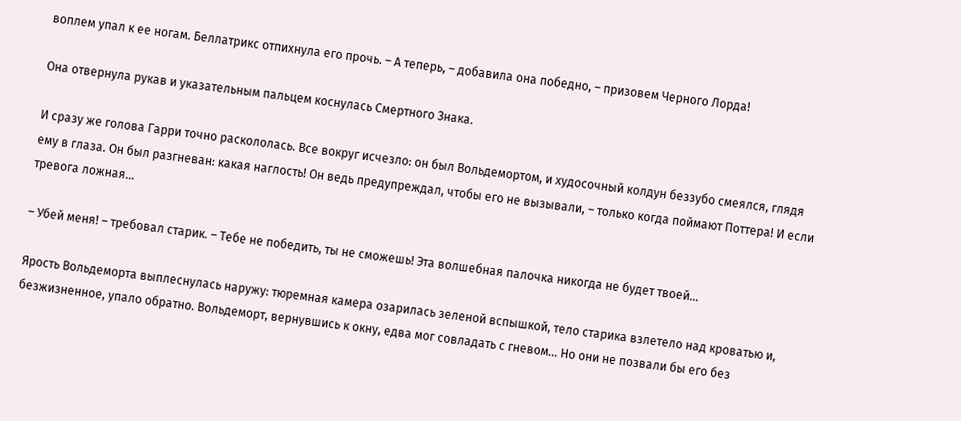воплем упал к ее ногам. Беллатрикс отпихнула его прочь. – А теперь, – добавила она победно, – призовем Черного Лорда!

Она отвернула рукав и указательным пальцем коснулась Смертного Знака.

И сразу же голова Гарри точно раскололась. Все вокруг исчезло: он был Вольдемортом, и худосочный колдун беззубо смеялся, глядя ему в глаза. Он был разгневан: какая наглость! Он ведь предупреждал, чтобы его не вызывали, – только когда поймают Поттера! И если тревога ложная…

– Убей меня! – требовал старик. – Тебе не победить, ты не сможешь! Эта волшебная палочка никогда не будет твоей…

Ярость Вольдеморта выплеснулась наружу: тюремная камера озарилась зеленой вспышкой, тело старика взлетело над кроватью и, безжизненное, упало обратно. Вольдеморт, вернувшись к окну, едва мог совладать с гневом… Но они не позвали бы его без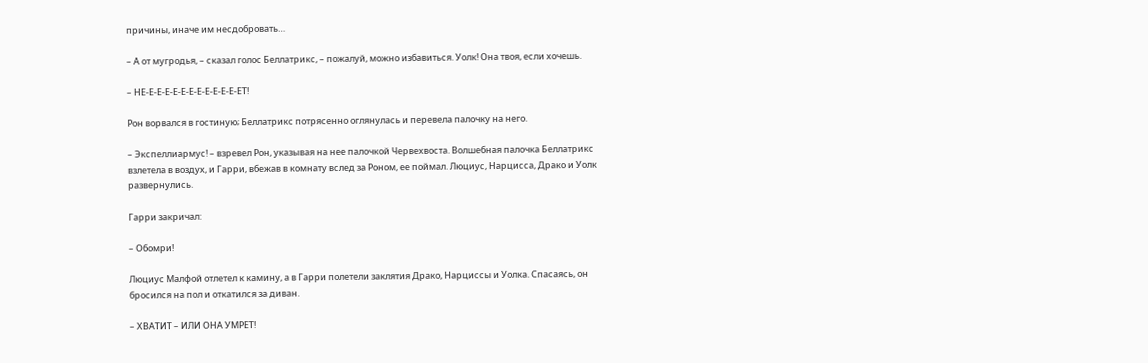причины, иначе им несдобровать…

– А от мугродья, – сказал голос Беллатрикс, – пожалуй, можно избавиться. Уолк! Она твоя, если хочешь.

– НЕ-Е-Е-Е-Е-Е-Е-Е-Е-Е-Е-Е-ЕТ!

Рон ворвался в гостиную; Беллатрикс потрясенно оглянулась и перевела палочку на него.

– Экспеллиармус! – взревел Рон, указывая на нее палочкой Червехвоста. Волшебная палочка Беллатрикс взлетела в воздух, и Гарри, вбежав в комнату вслед за Роном, ее поймал. Люциус, Нарцисса, Драко и Уолк развернулись.

Гарри закричал:

– Обомри!

Люциус Малфой отлетел к камину, а в Гарри полетели заклятия Драко, Нарциссы и Уолка. Спасаясь, он бросился на пол и откатился за диван.

– ХВАТИТ – ИЛИ ОНА УМРЕТ!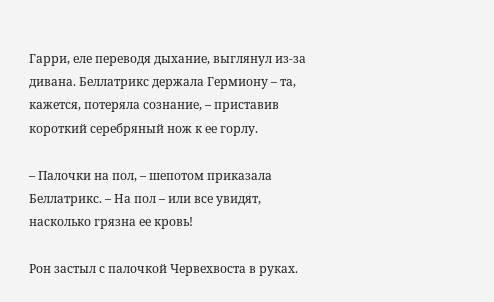Гарри, еле переводя дыхание, выглянул из-за дивана. Беллатрикс держала Гермиону – та, кажется, потеряла сознание, – приставив короткий серебряный нож к ее горлу.

– Палочки на пол, – шепотом приказала Беллатрикс. – На пол – или все увидят, насколько грязна ее кровь!

Рон застыл с палочкой Червехвоста в руках.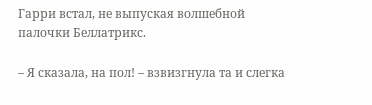Гарри встал, не выпуская волшебной палочки Беллатрикс.

– Я сказала, на пол! – взвизгнула та и слегка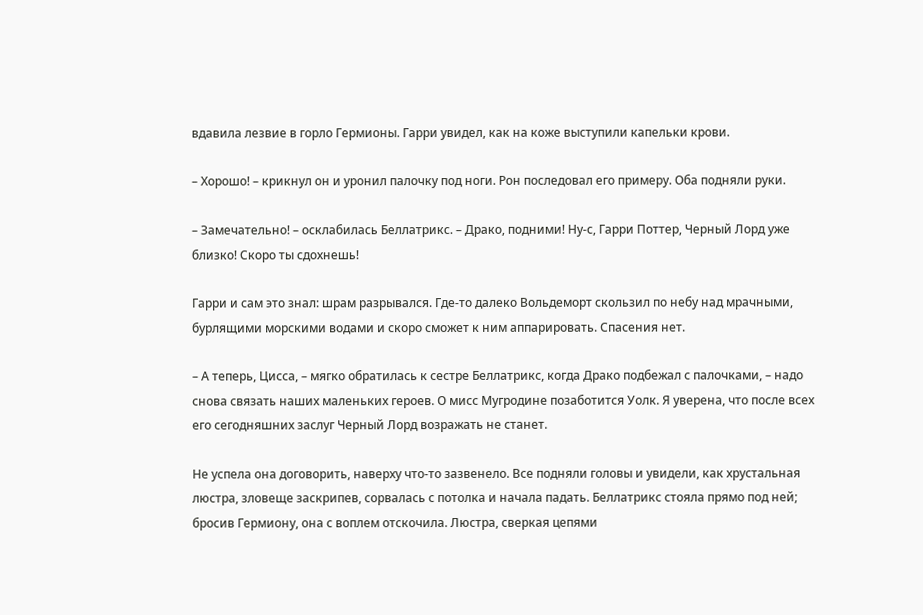вдавила лезвие в горло Гермионы. Гарри увидел, как на коже выступили капельки крови.

– Хорошо! – крикнул он и уронил палочку под ноги. Рон последовал его примеру. Оба подняли руки.

– Замечательно! – осклабилась Беллатрикс. – Драко, подними! Ну-с, Гарри Поттер, Черный Лорд уже близко! Скоро ты сдохнешь!

Гарри и сам это знал: шрам разрывался. Где-то далеко Вольдеморт скользил по небу над мрачными, бурлящими морскими водами и скоро сможет к ним аппарировать. Спасения нет.

– А теперь, Цисса, – мягко обратилась к сестре Беллатрикс, когда Драко подбежал с палочками, – надо снова связать наших маленьких героев. О мисс Мугродине позаботится Уолк. Я уверена, что после всех его сегодняшних заслуг Черный Лорд возражать не станет.

Не успела она договорить, наверху что-то зазвенело. Все подняли головы и увидели, как хрустальная люстра, зловеще заскрипев, сорвалась с потолка и начала падать. Беллатрикс стояла прямо под ней; бросив Гермиону, она с воплем отскочила. Люстра, сверкая цепями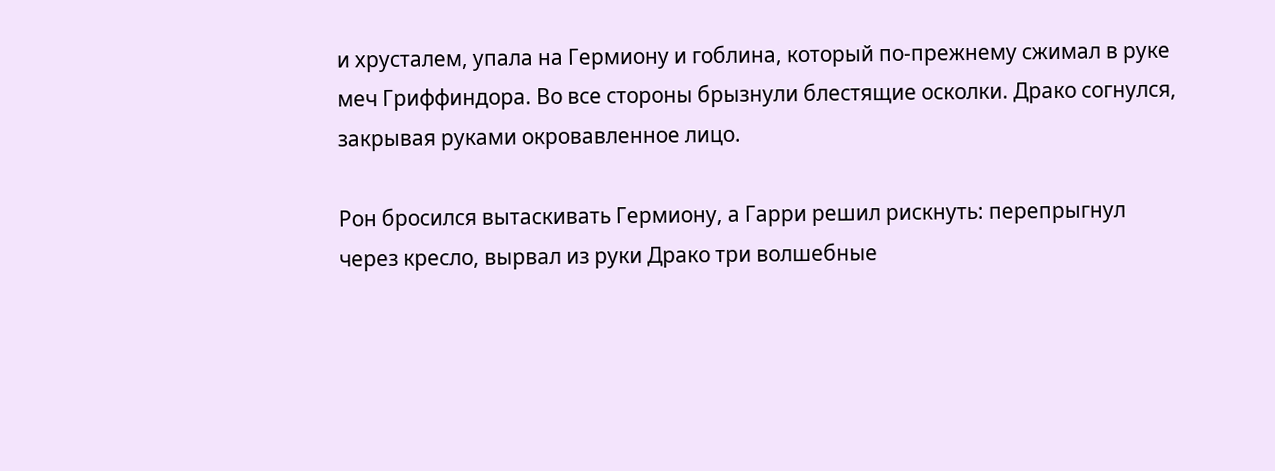и хрусталем, упала на Гермиону и гоблина, который по-прежнему сжимал в руке меч Гриффиндора. Во все стороны брызнули блестящие осколки. Драко согнулся, закрывая руками окровавленное лицо.

Рон бросился вытаскивать Гермиону, а Гарри решил рискнуть: перепрыгнул через кресло, вырвал из руки Драко три волшебные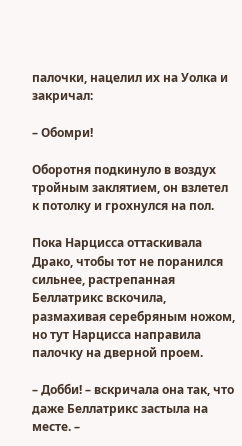палочки, нацелил их на Уолка и закричал:

– Обомри!

Оборотня подкинуло в воздух тройным заклятием, он взлетел к потолку и грохнулся на пол.

Пока Нарцисса оттаскивала Драко, чтобы тот не поранился сильнее, растрепанная Беллатрикс вскочила, размахивая серебряным ножом, но тут Нарцисса направила палочку на дверной проем.

– Добби! – вскричала она так, что даже Беллатрикс застыла на месте. –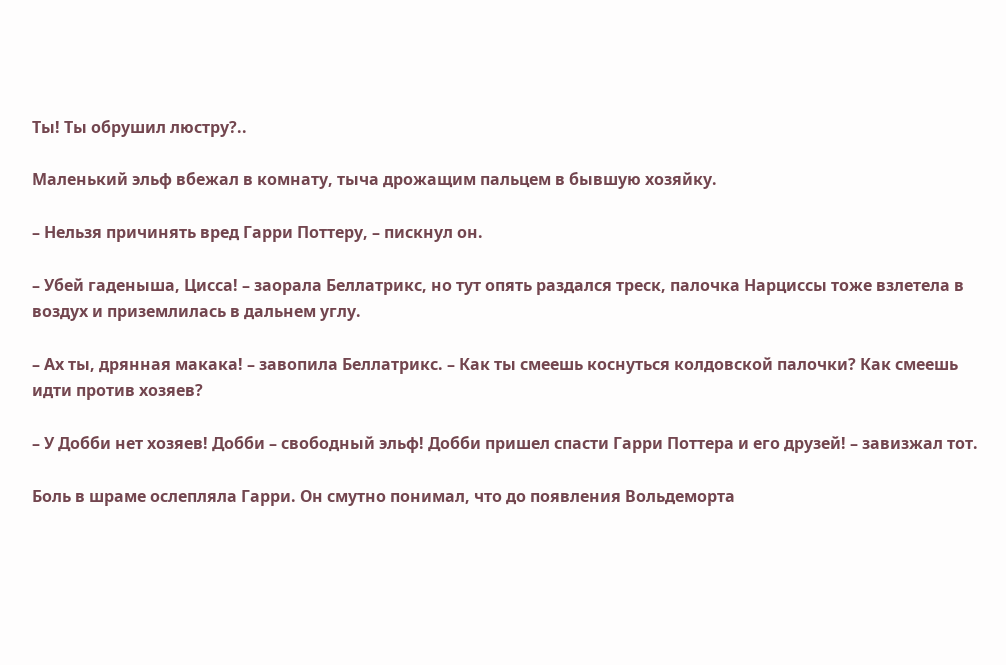Ты! Ты обрушил люстру?..

Маленький эльф вбежал в комнату, тыча дрожащим пальцем в бывшую хозяйку.

– Нельзя причинять вред Гарри Поттеру, – пискнул он.

– Убей гаденыша, Цисса! – заорала Беллатрикс, но тут опять раздался треск, палочка Нарциссы тоже взлетела в воздух и приземлилась в дальнем углу.

– Ах ты, дрянная макака! – завопила Беллатрикс. – Как ты смеешь коснуться колдовской палочки? Как смеешь идти против хозяев?

– У Добби нет хозяев! Добби – свободный эльф! Добби пришел спасти Гарри Поттера и его друзей! – завизжал тот.

Боль в шраме ослепляла Гарри. Он смутно понимал, что до появления Вольдеморта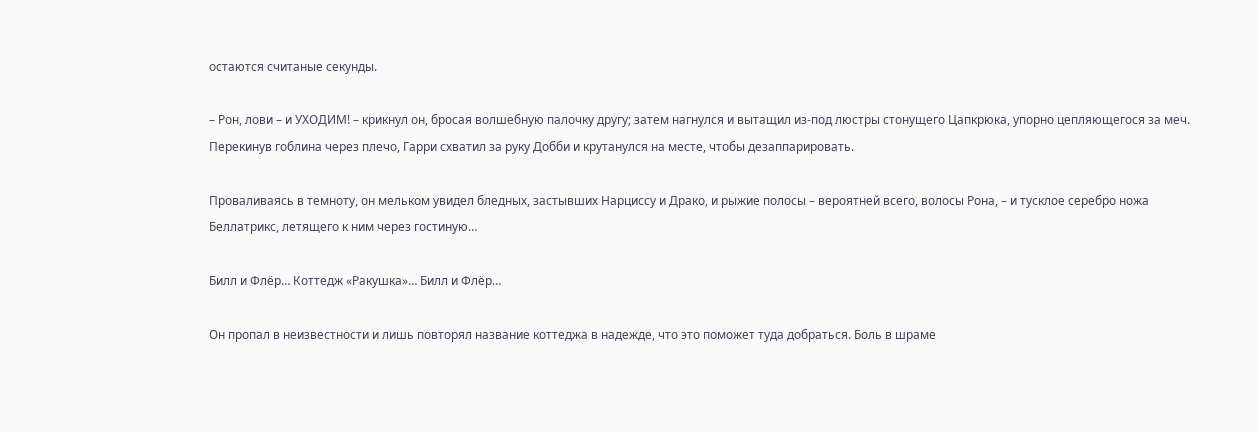остаются считаные секунды.

– Рон, лови – и УХОДИМ! – крикнул он, бросая волшебную палочку другу; затем нагнулся и вытащил из-под люстры стонущего Цапкрюка, упорно цепляющегося за меч. Перекинув гоблина через плечо, Гарри схватил за руку Добби и крутанулся на месте, чтобы дезаппарировать.

Проваливаясь в темноту, он мельком увидел бледных, застывших Нарциссу и Драко, и рыжие полосы – вероятней всего, волосы Рона, – и тусклое серебро ножа Беллатрикс, летящего к ним через гостиную…

Билл и Флёр… Коттедж «Ракушка»… Билл и Флёр…

Он пропал в неизвестности и лишь повторял название коттеджа в надежде, что это поможет туда добраться. Боль в шраме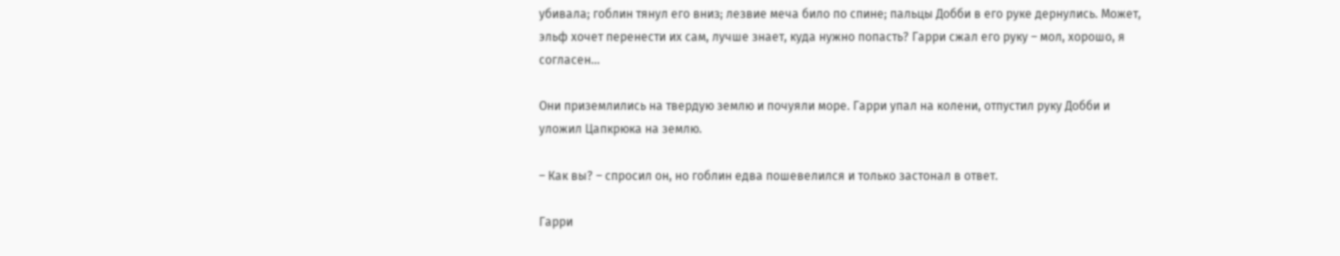убивала; гоблин тянул его вниз; лезвие меча било по спине; пальцы Добби в его руке дернулись. Может, эльф хочет перенести их сам, лучше знает, куда нужно попасть? Гарри сжал его руку – мол, хорошо, я согласен…

Они приземлились на твердую землю и почуяли море. Гарри упал на колени, отпустил руку Добби и уложил Цапкрюка на землю.

– Как вы? – спросил он, но гоблин едва пошевелился и только застонал в ответ.

Гарри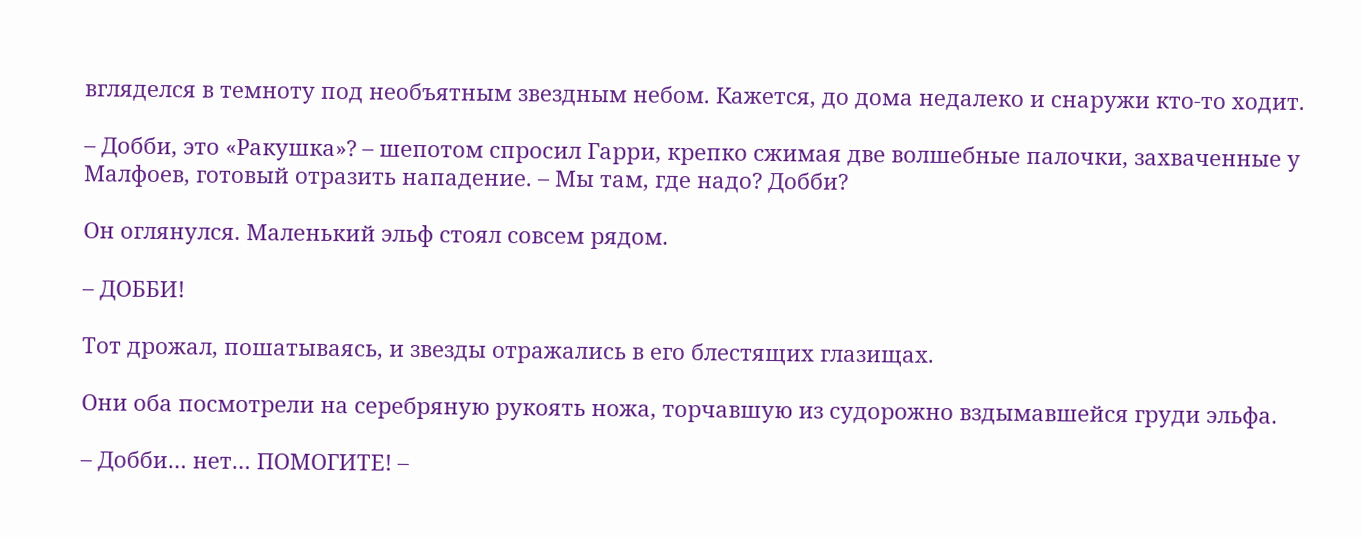вгляделся в темноту под необъятным звездным небом. Кажется, до дома недалеко и снаружи кто-то ходит.

– Добби, это «Ракушка»? – шепотом спросил Гарри, крепко сжимая две волшебные палочки, захваченные у Малфоев, готовый отразить нападение. – Мы там, где надо? Добби?

Он оглянулся. Маленький эльф стоял совсем рядом.

– ДОББИ!

Тот дрожал, пошатываясь, и звезды отражались в его блестящих глазищах.

Они оба посмотрели на серебряную рукоять ножа, торчавшую из судорожно вздымавшейся груди эльфа.

– Добби… нет… ПОМОГИТЕ! –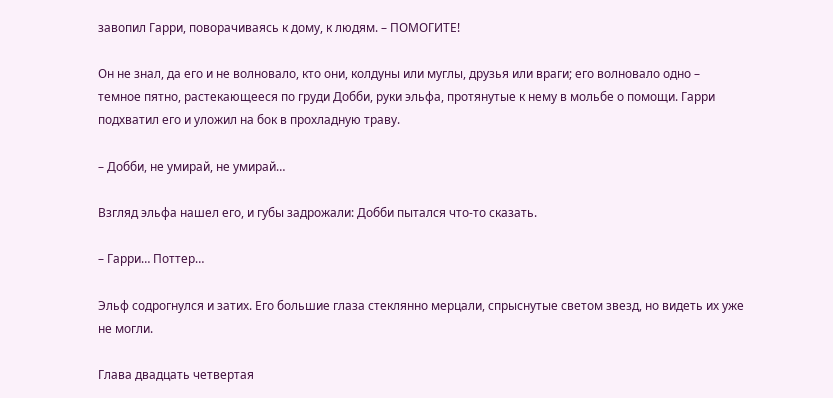завопил Гарри, поворачиваясь к дому, к людям. – ПОМОГИТЕ!

Он не знал, да его и не волновало, кто они, колдуны или муглы, друзья или враги; его волновало одно – темное пятно, растекающееся по груди Добби, руки эльфа, протянутые к нему в мольбе о помощи. Гарри подхватил его и уложил на бок в прохладную траву.

– Добби, не умирай, не умирай…

Взгляд эльфа нашел его, и губы задрожали: Добби пытался что-то сказать.

– Гарри… Поттер…

Эльф содрогнулся и затих. Его большие глаза стеклянно мерцали, спрыснутые светом звезд, но видеть их уже не могли.

Глава двадцать четвертая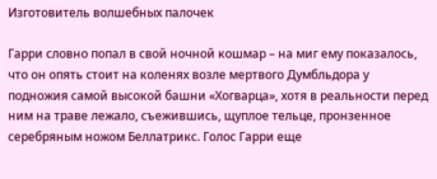Изготовитель волшебных палочек

Гарри словно попал в свой ночной кошмар – на миг ему показалось, что он опять стоит на коленях возле мертвого Думбльдора у подножия самой высокой башни «Хогварца», хотя в реальности перед ним на траве лежало, съежившись, щуплое тельце, пронзенное серебряным ножом Беллатрикс. Голос Гарри еще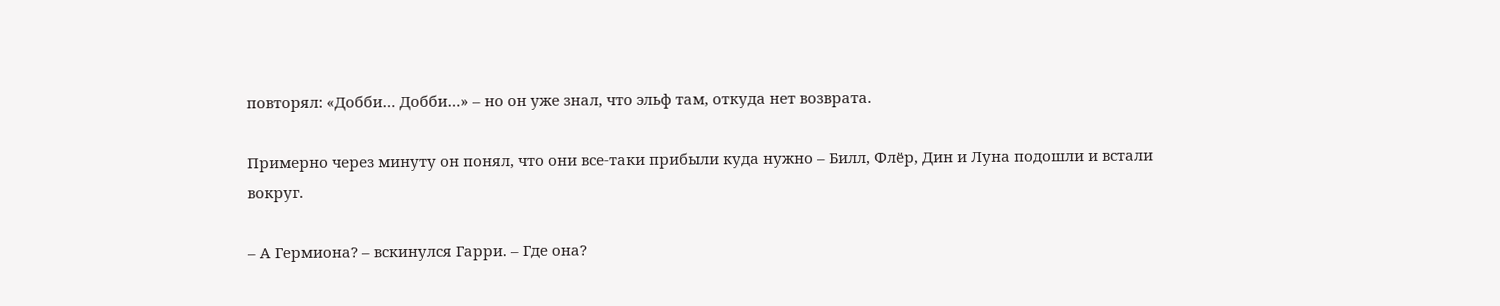повторял: «Добби… Добби…» – но он уже знал, что эльф там, откуда нет возврата.

Примерно через минуту он понял, что они все-таки прибыли куда нужно – Билл, Флёр, Дин и Луна подошли и встали вокруг.

– А Гермиона? – вскинулся Гарри. – Где она?